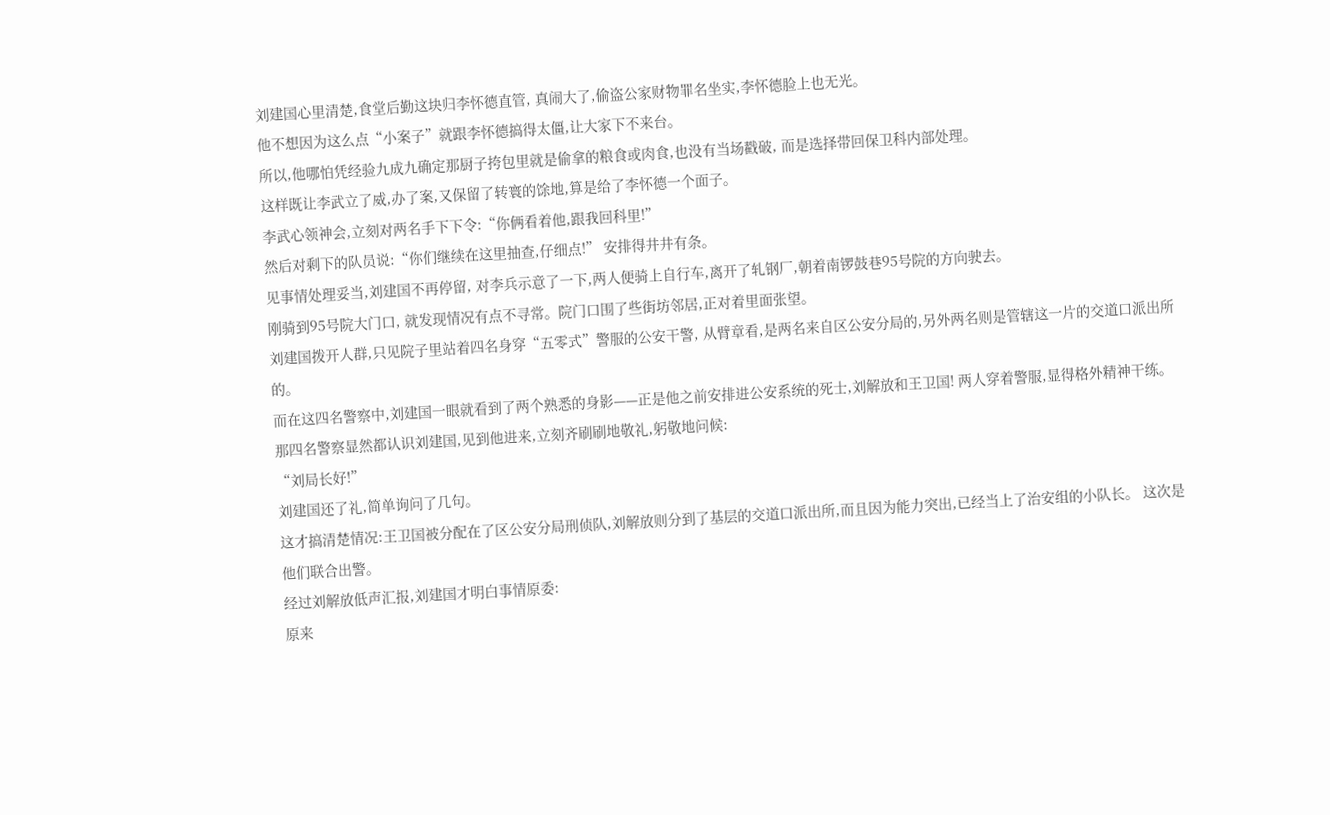刘建国心里清楚,食堂后勤这块归李怀德直管, 真闹大了,偷盗公家财物罪名坐实,李怀德脸上也无光。
他不想因为这么点“小案子”就跟李怀德搞得太僵,让大家下不来台。
所以,他哪怕凭经验九成九确定那厨子挎包里就是偷拿的粮食或肉食,也没有当场戳破, 而是选择带回保卫科内部处理。
这样既让李武立了威,办了案,又保留了转寰的馀地,算是给了李怀德一个面子。
李武心领神会,立刻对两名手下下令:“你俩看着他,跟我回科里!”
然后对剩下的队员说:“你们继续在这里抽查,仔细点!” 安排得井井有条。
见事情处理妥当,刘建国不再停留, 对李兵示意了一下,两人便骑上自行车,离开了轧钢厂,朝着南锣鼓巷95号院的方向驶去。
刚骑到95号院大门口, 就发现情况有点不寻常。院门口围了些街坊邻居,正对着里面张望。
刘建国拨开人群,只见院子里站着四名身穿“五零式”警服的公安干警, 从臂章看,是两名来自区公安分局的,另外两名则是管辖这一片的交道口派出所的。
而在这四名警察中,刘建国一眼就看到了两个熟悉的身影——正是他之前安排进公安系统的死士,刘解放和王卫国! 两人穿着警服,显得格外精神干练。
那四名警察显然都认识刘建国,见到他进来,立刻齐刷刷地敬礼,躬敬地问候:
“刘局长好!”
刘建国还了礼,简单询问了几句。
这才搞清楚情况:王卫国被分配在了区公安分局刑侦队,刘解放则分到了基层的交道口派出所,而且因为能力突出,已经当上了治安组的小队长。 这次是他们联合出警。
经过刘解放低声汇报,刘建国才明白事情原委:
原来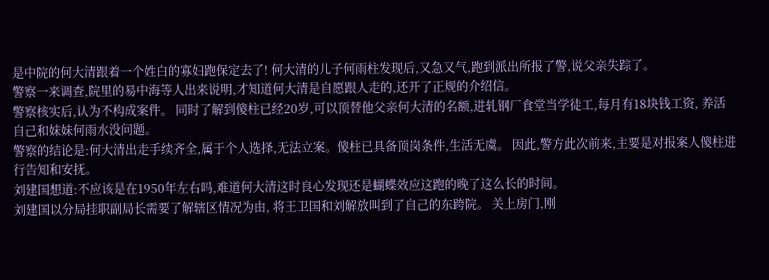是中院的何大清跟着一个姓白的寡妇跑保定去了! 何大清的儿子何雨柱发现后,又急又气,跑到派出所报了警,说父亲失踪了。
警察一来调查,院里的易中海等人出来说明,才知道何大清是自愿跟人走的,还开了正规的介绍信。
警察核实后,认为不构成案件。 同时了解到傻柱已经20岁,可以顶替他父亲何大清的名额,进轧钢厂食堂当学徒工,每月有18块钱工资, 养活自己和妹妹何雨水没问题。
警察的结论是:何大清出走手续齐全,属于个人选择,无法立案。傻柱已具备顶岗条件,生活无虞。 因此,警方此次前来,主要是对报案人傻柱进行告知和安抚。
刘建国想道:不应该是在1950年左右吗,难道何大清这时良心发现还是蝴蝶效应这跑的晚了这么长的时间。
刘建国以分局挂职副局长需要了解辖区情况为由, 将王卫国和刘解放叫到了自己的东跨院。 关上房门,刚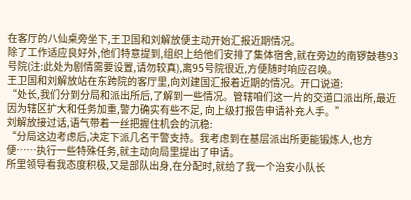在客厅的八仙桌旁坐下,王卫国和刘解放便主动开始汇报近期情况。
除了工作适应良好外,他们特意提到,组织上给他们安排了集体宿舍,就在旁边的南锣鼓巷93号院(注:此处为剧情需要设置,请勿较真),离95号院很近,方便随时响应召唤。
王卫国和刘解放站在东跨院的客厅里,向刘建国汇报着近期的情况。开口说道:
“处长,我们分到分局和派出所后,了解到一些情况。管辖咱们这一片的交道口派出所,最近因为辖区扩大和任务加重,警力确实有些不足, 向上级打报告申请补充人手。”
刘解放接过话,语气带着一丝把握住机会的沉稳:
“分局这边考虑后,决定下派几名干警支持。我考虑到在基层派出所更能锻炼人,也方便……执行一些特殊任务,就主动向局里提出了申请。
所里领导看我态度积极,又是部队出身,在分配时,就给了我一个治安小队长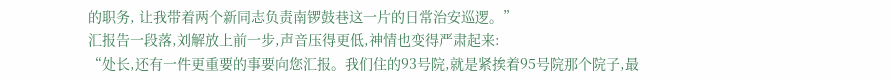的职务, 让我带着两个新同志负责南锣鼓巷这一片的日常治安巡逻。”
汇报告一段落,刘解放上前一步,声音压得更低,神情也变得严肃起来:
“处长,还有一件更重要的事要向您汇报。我们住的93号院,就是紧挨着95号院那个院子,最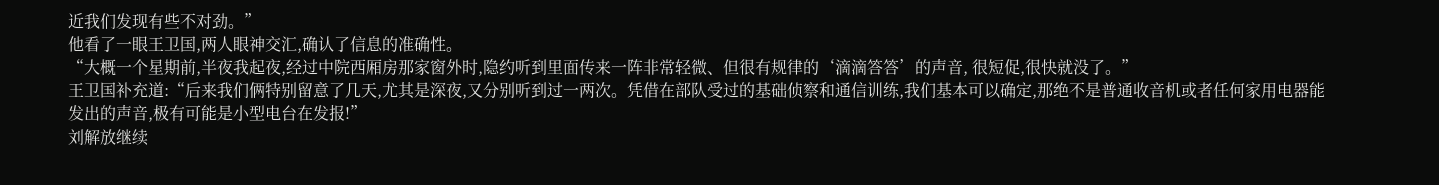近我们发现有些不对劲。”
他看了一眼王卫国,两人眼神交汇,确认了信息的准确性。
“大概一个星期前,半夜我起夜,经过中院西厢房那家窗外时,隐约听到里面传来一阵非常轻微、但很有规律的‘滴滴答答’的声音, 很短促,很快就没了。”
王卫国补充道:“后来我们俩特别留意了几天,尤其是深夜,又分别听到过一两次。凭借在部队受过的基础侦察和通信训练,我们基本可以确定,那绝不是普通收音机或者任何家用电器能发出的声音,极有可能是小型电台在发报!”
刘解放继续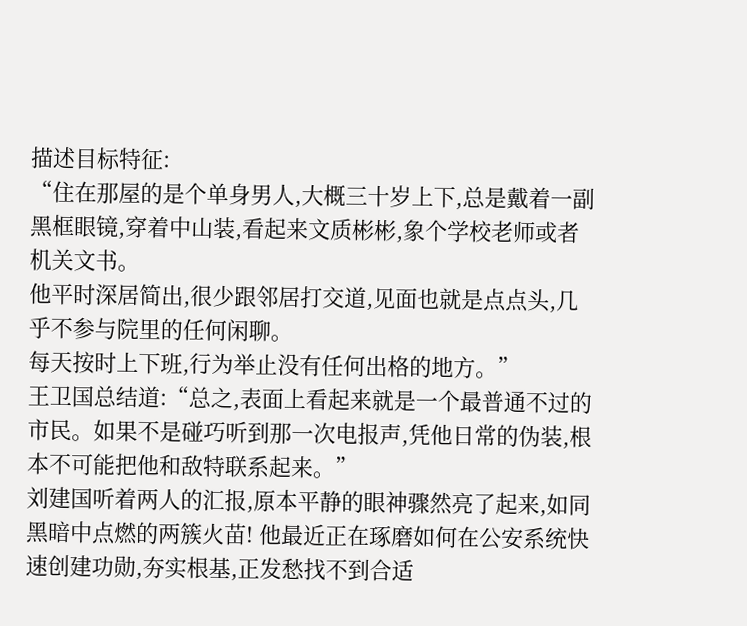描述目标特征:
“住在那屋的是个单身男人,大概三十岁上下,总是戴着一副黑框眼镜,穿着中山装,看起来文质彬彬,象个学校老师或者机关文书。
他平时深居简出,很少跟邻居打交道,见面也就是点点头,几乎不参与院里的任何闲聊。
每天按时上下班,行为举止没有任何出格的地方。”
王卫国总结道:“总之,表面上看起来就是一个最普通不过的市民。如果不是碰巧听到那一次电报声,凭他日常的伪装,根本不可能把他和敌特联系起来。”
刘建国听着两人的汇报,原本平静的眼神骤然亮了起来,如同黑暗中点燃的两簇火苗! 他最近正在琢磨如何在公安系统快速创建功勋,夯实根基,正发愁找不到合适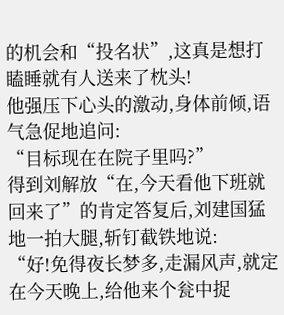的机会和“投名状”,这真是想打瞌睡就有人送来了枕头!
他强压下心头的激动,身体前倾,语气急促地追问:
“目标现在在院子里吗?”
得到刘解放“在,今天看他下班就回来了”的肯定答复后,刘建国猛地一拍大腿,斩钉截铁地说:
“好!免得夜长梦多,走漏风声,就定在今天晚上,给他来个瓮中捉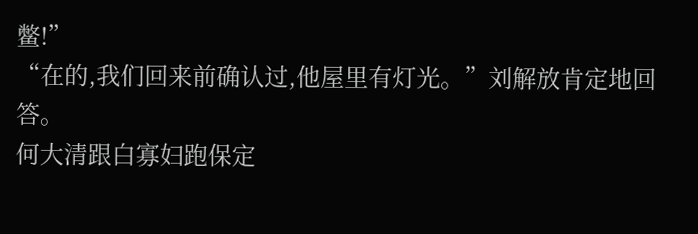鳖!”
“在的,我们回来前确认过,他屋里有灯光。”刘解放肯定地回答。
何大清跟白寡妇跑保定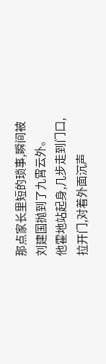那点家长里短的琐事,瞬间被刘建国抛到了九霄云外。
他霍地站起身,几步走到门口,拉开门,对着外面沉声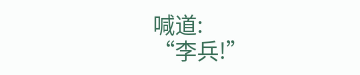喊道:
“李兵!”